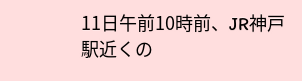11日午前10時前、JR神戸駅近くの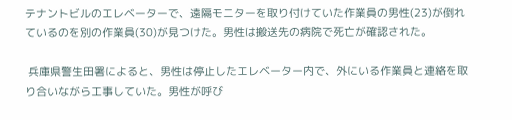テナントビルのエレベーターで、遠隔モニターを取り付けていた作業員の男性(23)が倒れているのを別の作業員(30)が見つけた。男性は搬送先の病院で死亡が確認された。

 兵庫県警生田署によると、男性は停止したエレベーター内で、外にいる作業員と連絡を取り合いながら工事していた。男性が呼び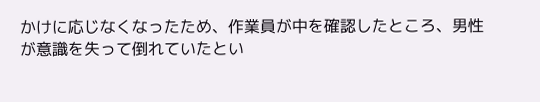かけに応じなくなったため、作業員が中を確認したところ、男性が意識を失って倒れていたとい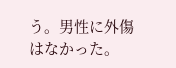う。男性に外傷はなかった。